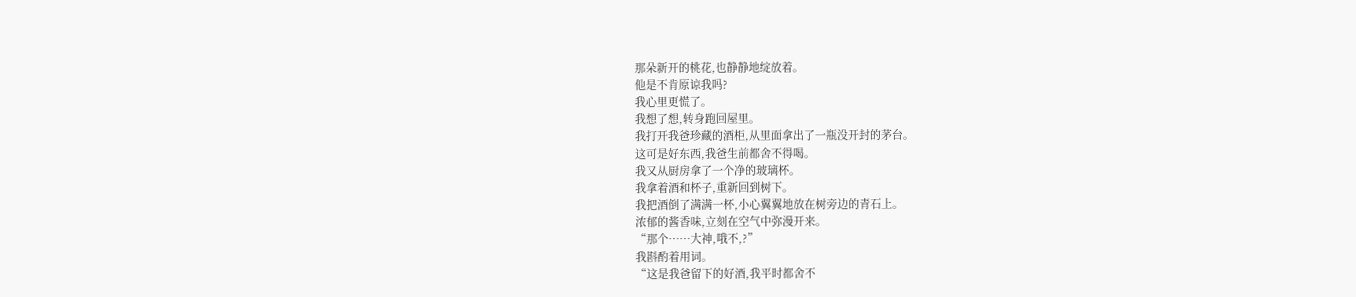那朵新开的桃花,也静静地绽放着。
他是不肯原谅我吗?
我心里更慌了。
我想了想,转身跑回屋里。
我打开我爸珍藏的酒柜,从里面拿出了一瓶没开封的茅台。
这可是好东西,我爸生前都舍不得喝。
我又从厨房拿了一个净的玻璃杯。
我拿着酒和杯子,重新回到树下。
我把酒倒了满满一杯,小心翼翼地放在树旁边的青石上。
浓郁的酱香味,立刻在空气中弥漫开来。
“那个……大神,哦不,?”
我斟酌着用词。
“这是我爸留下的好酒,我平时都舍不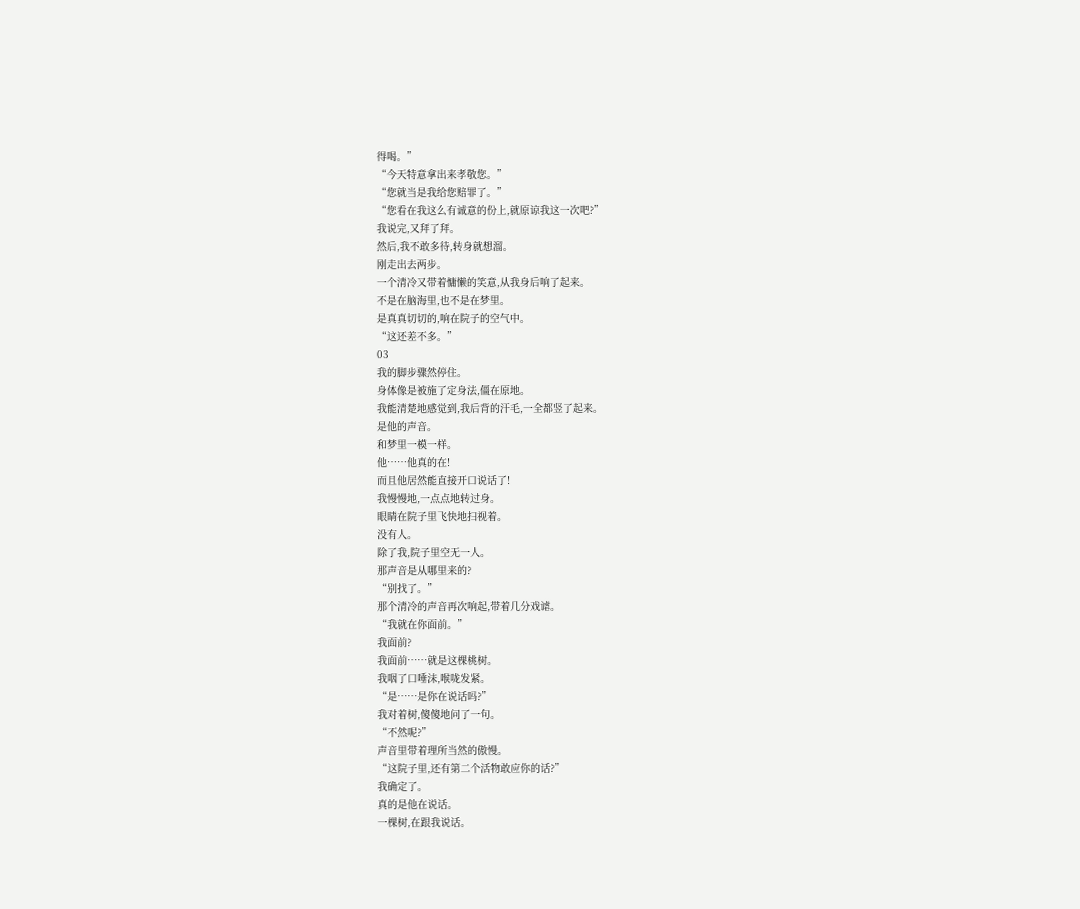得喝。”
“今天特意拿出来孝敬您。”
“您就当是我给您赔罪了。”
“您看在我这么有诚意的份上,就原谅我这一次吧?”
我说完,又拜了拜。
然后,我不敢多待,转身就想溜。
刚走出去两步。
一个清冷又带着慵懒的笑意,从我身后响了起来。
不是在脑海里,也不是在梦里。
是真真切切的,响在院子的空气中。
“这还差不多。”
03
我的脚步骤然停住。
身体像是被施了定身法,僵在原地。
我能清楚地感觉到,我后背的汗毛,一全都竖了起来。
是他的声音。
和梦里一模一样。
他……他真的在!
而且他居然能直接开口说话了!
我慢慢地,一点点地转过身。
眼睛在院子里飞快地扫视着。
没有人。
除了我,院子里空无一人。
那声音是从哪里来的?
“别找了。”
那个清冷的声音再次响起,带着几分戏谑。
“我就在你面前。”
我面前?
我面前……就是这棵桃树。
我咽了口唾沫,喉咙发紧。
“是……是你在说话吗?”
我对着树,傻傻地问了一句。
“不然呢?”
声音里带着理所当然的傲慢。
“这院子里,还有第二个活物敢应你的话?”
我确定了。
真的是他在说话。
一棵树,在跟我说话。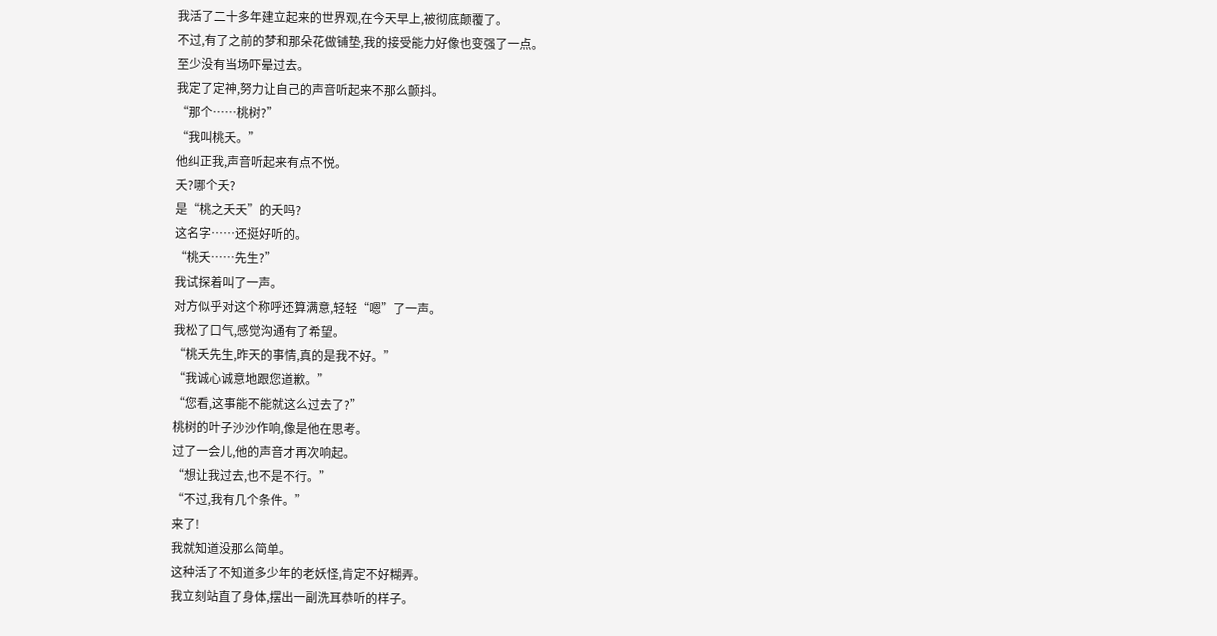我活了二十多年建立起来的世界观,在今天早上,被彻底颠覆了。
不过,有了之前的梦和那朵花做铺垫,我的接受能力好像也变强了一点。
至少没有当场吓晕过去。
我定了定神,努力让自己的声音听起来不那么颤抖。
“那个……桃树?”
“我叫桃夭。”
他纠正我,声音听起来有点不悦。
夭?哪个夭?
是“桃之夭夭”的夭吗?
这名字……还挺好听的。
“桃夭……先生?”
我试探着叫了一声。
对方似乎对这个称呼还算满意,轻轻“嗯”了一声。
我松了口气,感觉沟通有了希望。
“桃夭先生,昨天的事情,真的是我不好。”
“我诚心诚意地跟您道歉。”
“您看,这事能不能就这么过去了?”
桃树的叶子沙沙作响,像是他在思考。
过了一会儿,他的声音才再次响起。
“想让我过去,也不是不行。”
“不过,我有几个条件。”
来了!
我就知道没那么简单。
这种活了不知道多少年的老妖怪,肯定不好糊弄。
我立刻站直了身体,摆出一副洗耳恭听的样子。